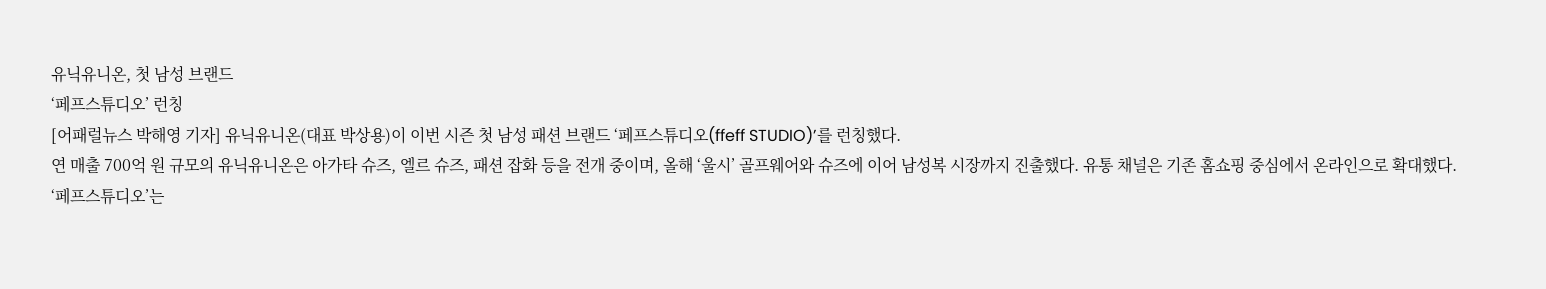유닉유니온, 첫 남성 브랜드
‘페프스튜디오’ 런칭
[어패럴뉴스 박해영 기자] 유닉유니온(대표 박상용)이 이번 시즌 첫 남성 패션 브랜드 ‘페프스튜디오(ffeff STUDIO)’를 런칭했다.
연 매출 700억 원 규모의 유닉유니온은 아가타 슈즈, 엘르 슈즈, 패션 잡화 등을 전개 중이며, 올해 ‘울시’ 골프웨어와 슈즈에 이어 남성복 시장까지 진출했다. 유통 채널은 기존 홈쇼핑 중심에서 온라인으로 확대했다.
‘페프스튜디오’는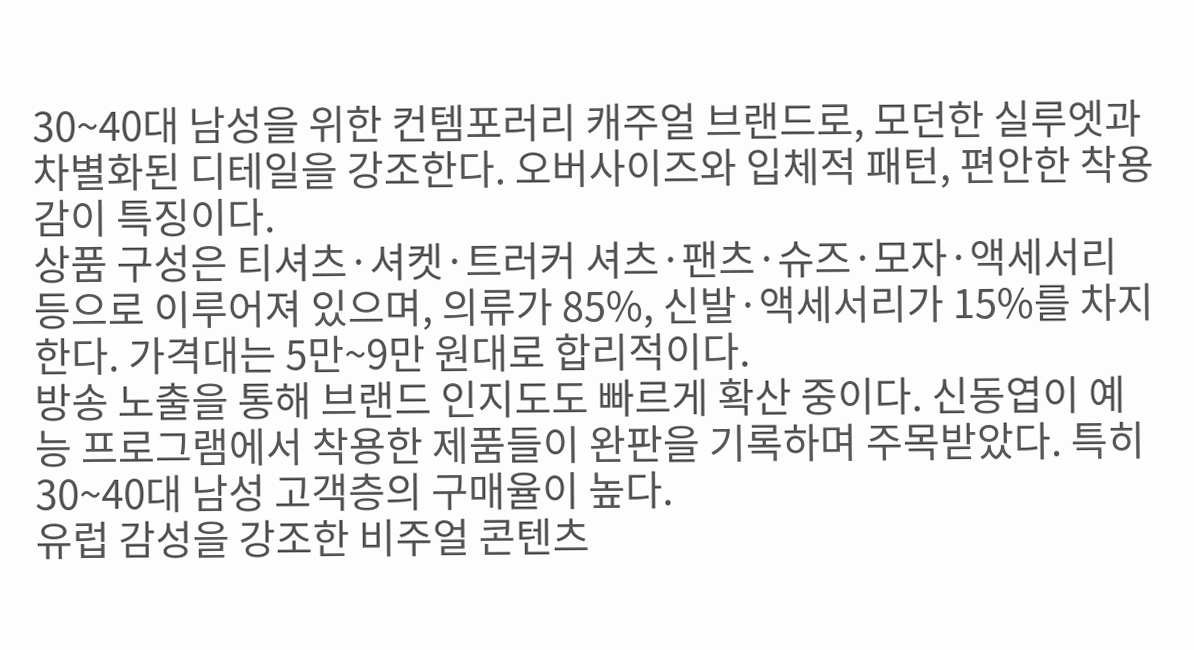30~40대 남성을 위한 컨템포러리 캐주얼 브랜드로, 모던한 실루엣과 차별화된 디테일을 강조한다. 오버사이즈와 입체적 패턴, 편안한 착용감이 특징이다.
상품 구성은 티셔츠·셔켓·트러커 셔츠·팬츠·슈즈·모자·액세서리 등으로 이루어져 있으며, 의류가 85%, 신발·액세서리가 15%를 차지한다. 가격대는 5만~9만 원대로 합리적이다.
방송 노출을 통해 브랜드 인지도도 빠르게 확산 중이다. 신동엽이 예능 프로그램에서 착용한 제품들이 완판을 기록하며 주목받았다. 특히 30~40대 남성 고객층의 구매율이 높다.
유럽 감성을 강조한 비주얼 콘텐츠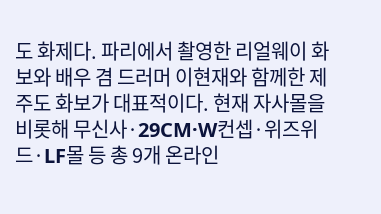도 화제다. 파리에서 촬영한 리얼웨이 화보와 배우 겸 드러머 이현재와 함께한 제주도 화보가 대표적이다. 현재 자사몰을 비롯해 무신사·29CM·W컨셉·위즈위드·LF몰 등 총 9개 온라인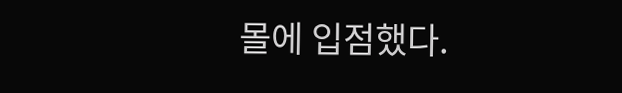몰에 입점했다.